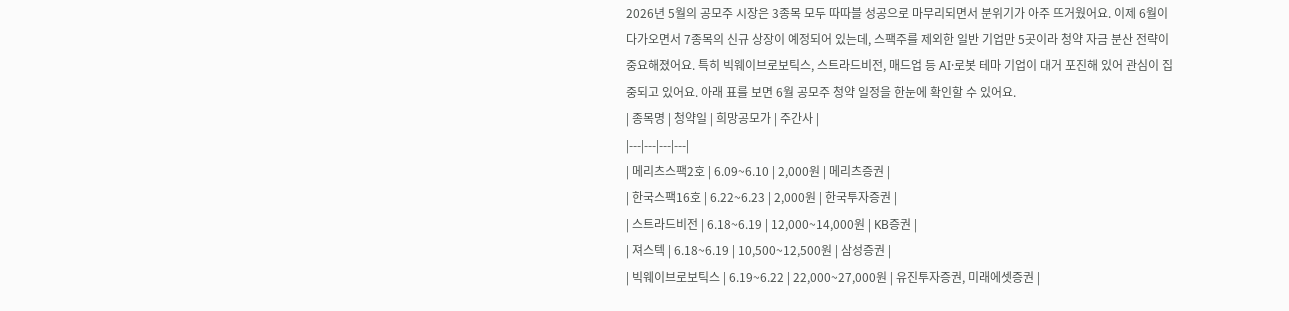2026년 5월의 공모주 시장은 3종목 모두 따따블 성공으로 마무리되면서 분위기가 아주 뜨거웠어요. 이제 6월이 다가오면서 7종목의 신규 상장이 예정되어 있는데, 스팩주를 제외한 일반 기업만 5곳이라 청약 자금 분산 전략이 중요해졌어요. 특히 빅웨이브로보틱스, 스트라드비전, 매드업 등 AI·로봇 테마 기업이 대거 포진해 있어 관심이 집중되고 있어요. 아래 표를 보면 6월 공모주 청약 일정을 한눈에 확인할 수 있어요.
| 종목명 | 청약일 | 희망공모가 | 주간사 |
|---|---|---|---|
| 메리츠스팩2호 | 6.09~6.10 | 2,000원 | 메리츠증권 |
| 한국스팩16호 | 6.22~6.23 | 2,000원 | 한국투자증권 |
| 스트라드비전 | 6.18~6.19 | 12,000~14,000원 | KB증권 |
| 져스텍 | 6.18~6.19 | 10,500~12,500원 | 삼성증권 |
| 빅웨이브로보틱스 | 6.19~6.22 | 22,000~27,000원 | 유진투자증권, 미래에셋증권 |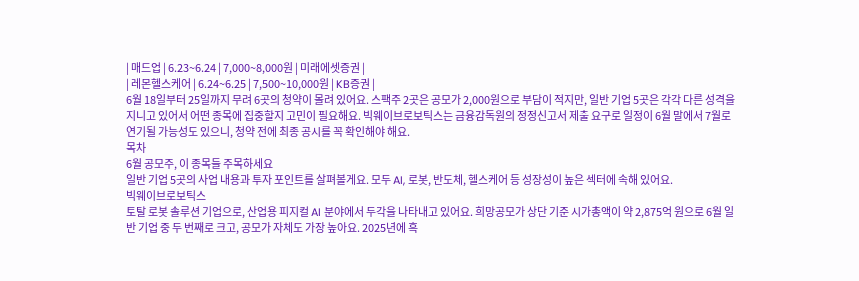| 매드업 | 6.23~6.24 | 7,000~8,000원 | 미래에셋증권 |
| 레몬헬스케어 | 6.24~6.25 | 7,500~10,000원 | KB증권 |
6월 18일부터 25일까지 무려 6곳의 청약이 몰려 있어요. 스팩주 2곳은 공모가 2,000원으로 부담이 적지만, 일반 기업 5곳은 각각 다른 성격을 지니고 있어서 어떤 종목에 집중할지 고민이 필요해요. 빅웨이브로보틱스는 금융감독원의 정정신고서 제출 요구로 일정이 6월 말에서 7월로 연기될 가능성도 있으니, 청약 전에 최종 공시를 꼭 확인해야 해요.
목차
6월 공모주, 이 종목들 주목하세요
일반 기업 5곳의 사업 내용과 투자 포인트를 살펴볼게요. 모두 AI, 로봇, 반도체, 헬스케어 등 성장성이 높은 섹터에 속해 있어요.
빅웨이브로보틱스
토탈 로봇 솔루션 기업으로, 산업용 피지컬 AI 분야에서 두각을 나타내고 있어요. 희망공모가 상단 기준 시가총액이 약 2,875억 원으로 6월 일반 기업 중 두 번째로 크고, 공모가 자체도 가장 높아요. 2025년에 흑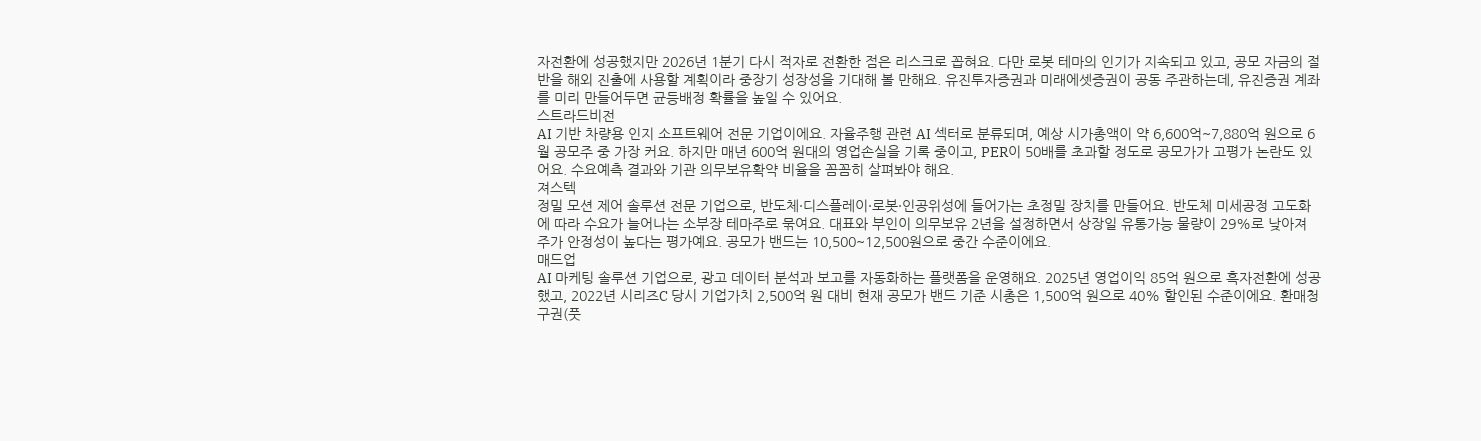자전환에 성공했지만 2026년 1분기 다시 적자로 전환한 점은 리스크로 꼽혀요. 다만 로봇 테마의 인기가 지속되고 있고, 공모 자금의 절반을 해외 진출에 사용할 계획이라 중장기 성장성을 기대해 볼 만해요. 유진투자증권과 미래에셋증권이 공동 주관하는데, 유진증권 계좌를 미리 만들어두면 균등배정 확률을 높일 수 있어요.
스트라드비전
AI 기반 차량용 인지 소프트웨어 전문 기업이에요. 자율주행 관련 AI 섹터로 분류되며, 예상 시가총액이 약 6,600억~7,880억 원으로 6월 공모주 중 가장 커요. 하지만 매년 600억 원대의 영업손실을 기록 중이고, PER이 50배를 초과할 정도로 공모가가 고평가 논란도 있어요. 수요예측 결과와 기관 의무보유확약 비율을 꼼꼼히 살펴봐야 해요.
져스텍
정밀 모션 제어 솔루션 전문 기업으로, 반도체·디스플레이·로봇·인공위성에 들어가는 초정밀 장치를 만들어요. 반도체 미세공정 고도화에 따라 수요가 늘어나는 소부장 테마주로 묶여요. 대표와 부인이 의무보유 2년을 설정하면서 상장일 유통가능 물량이 29%로 낮아져 주가 안정성이 높다는 평가예요. 공모가 밴드는 10,500~12,500원으로 중간 수준이에요.
매드업
AI 마케팅 솔루션 기업으로, 광고 데이터 분석과 보고를 자동화하는 플랫폼을 운영해요. 2025년 영업이익 85억 원으로 흑자전환에 성공했고, 2022년 시리즈C 당시 기업가치 2,500억 원 대비 현재 공모가 밴드 기준 시총은 1,500억 원으로 40% 할인된 수준이에요. 환매청구권(풋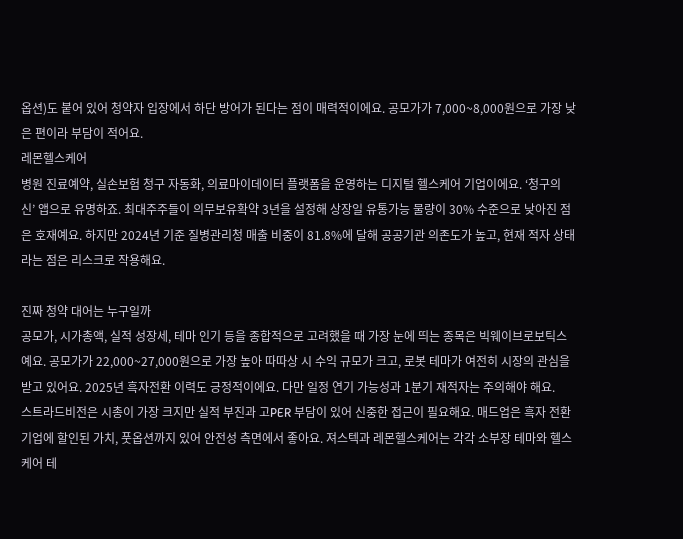옵션)도 붙어 있어 청약자 입장에서 하단 방어가 된다는 점이 매력적이에요. 공모가가 7,000~8,000원으로 가장 낮은 편이라 부담이 적어요.
레몬헬스케어
병원 진료예약, 실손보험 청구 자동화, 의료마이데이터 플랫폼을 운영하는 디지털 헬스케어 기업이에요. ‘청구의 신’ 앱으로 유명하죠. 최대주주들이 의무보유확약 3년을 설정해 상장일 유통가능 물량이 30% 수준으로 낮아진 점은 호재예요. 하지만 2024년 기준 질병관리청 매출 비중이 81.8%에 달해 공공기관 의존도가 높고, 현재 적자 상태라는 점은 리스크로 작용해요.

진짜 청약 대어는 누구일까
공모가, 시가총액, 실적 성장세, 테마 인기 등을 종합적으로 고려했을 때 가장 눈에 띄는 종목은 빅웨이브로보틱스예요. 공모가가 22,000~27,000원으로 가장 높아 따따상 시 수익 규모가 크고, 로봇 테마가 여전히 시장의 관심을 받고 있어요. 2025년 흑자전환 이력도 긍정적이에요. 다만 일정 연기 가능성과 1분기 재적자는 주의해야 해요.
스트라드비전은 시총이 가장 크지만 실적 부진과 고PER 부담이 있어 신중한 접근이 필요해요. 매드업은 흑자 전환 기업에 할인된 가치, 풋옵션까지 있어 안전성 측면에서 좋아요. 져스텍과 레몬헬스케어는 각각 소부장 테마와 헬스케어 테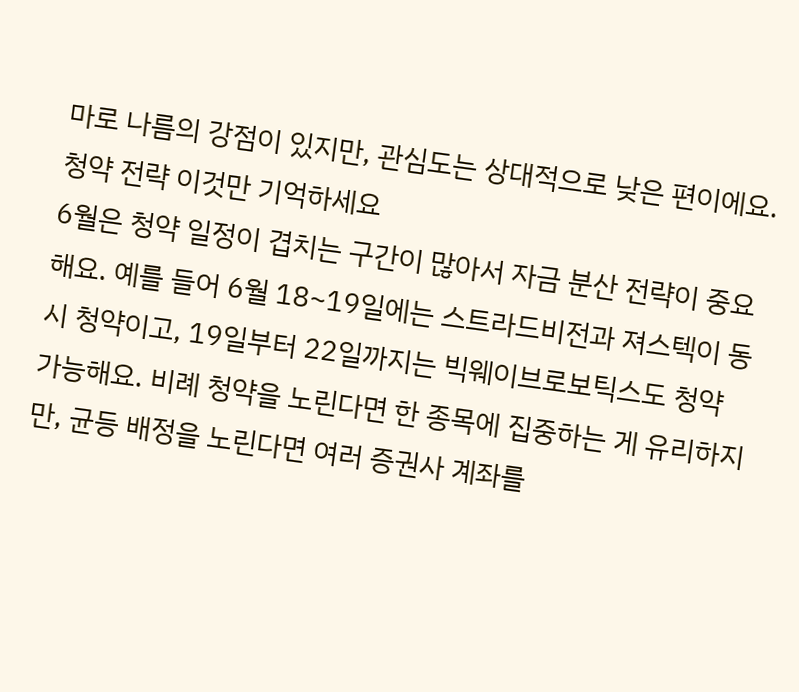마로 나름의 강점이 있지만, 관심도는 상대적으로 낮은 편이에요.
청약 전략 이것만 기억하세요
6월은 청약 일정이 겹치는 구간이 많아서 자금 분산 전략이 중요해요. 예를 들어 6월 18~19일에는 스트라드비전과 져스텍이 동시 청약이고, 19일부터 22일까지는 빅웨이브로보틱스도 청약 가능해요. 비례 청약을 노린다면 한 종목에 집중하는 게 유리하지만, 균등 배정을 노린다면 여러 증권사 계좌를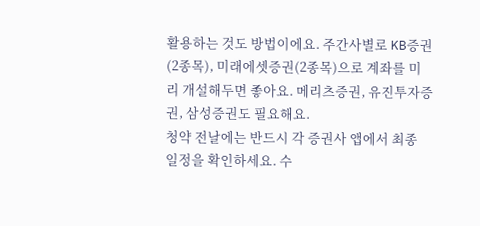활용하는 것도 방법이에요. 주간사별로 KB증권(2종목), 미래에셋증권(2종목)으로 계좌를 미리 개설해두면 좋아요. 메리츠증권, 유진투자증권, 삼성증권도 필요해요.
청약 전날에는 반드시 각 증권사 앱에서 최종 일정을 확인하세요. 수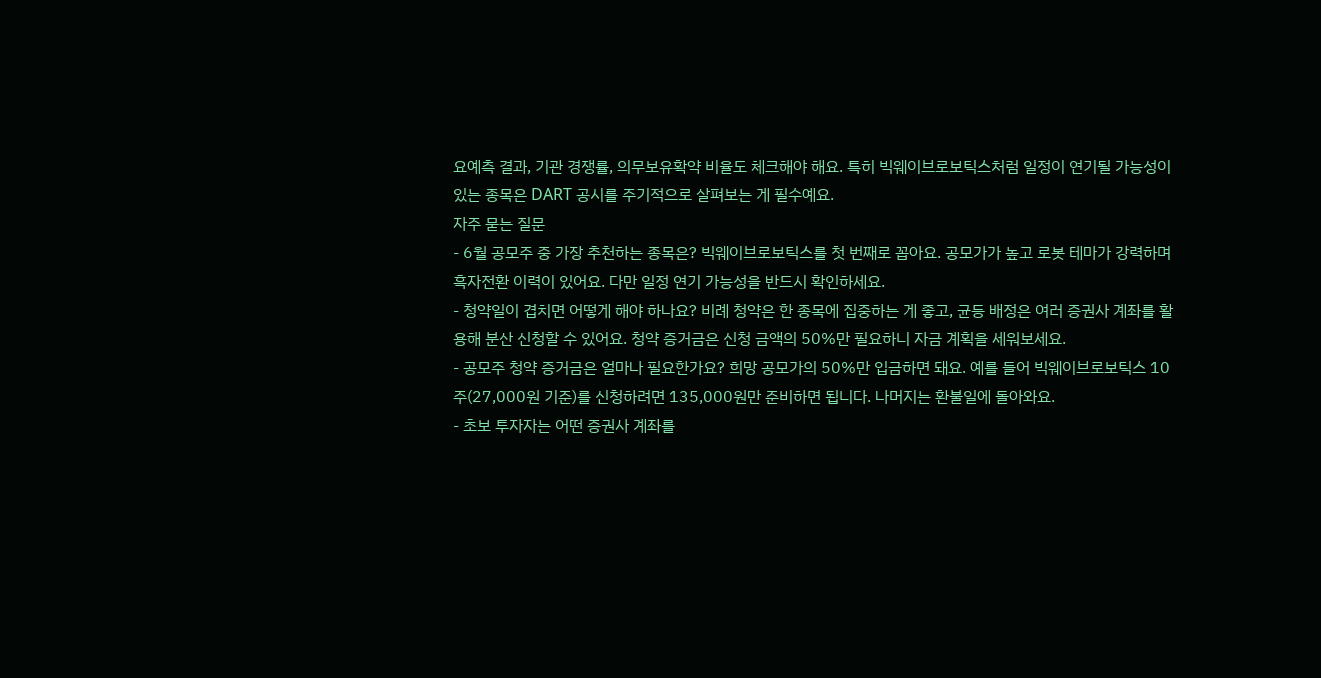요예측 결과, 기관 경쟁률, 의무보유확약 비율도 체크해야 해요. 특히 빅웨이브로보틱스처럼 일정이 연기될 가능성이 있는 종목은 DART 공시를 주기적으로 살펴보는 게 필수예요.
자주 묻는 질문
- 6월 공모주 중 가장 추천하는 종목은? 빅웨이브로보틱스를 첫 번째로 꼽아요. 공모가가 높고 로봇 테마가 강력하며 흑자전환 이력이 있어요. 다만 일정 연기 가능성을 반드시 확인하세요.
- 청약일이 겹치면 어떻게 해야 하나요? 비례 청약은 한 종목에 집중하는 게 좋고, 균등 배정은 여러 증권사 계좌를 활용해 분산 신청할 수 있어요. 청약 증거금은 신청 금액의 50%만 필요하니 자금 계획을 세워보세요.
- 공모주 청약 증거금은 얼마나 필요한가요? 희망 공모가의 50%만 입금하면 돼요. 예를 들어 빅웨이브로보틱스 10주(27,000원 기준)를 신청하려면 135,000원만 준비하면 됩니다. 나머지는 환불일에 돌아와요.
- 초보 투자자는 어떤 증권사 계좌를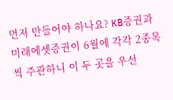먼저 만들어야 하나요? KB증권과 미래에셋증권이 6월에 각각 2종목씩 주관하니 이 두 곳을 우선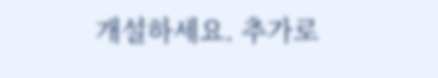개설하세요. 추가로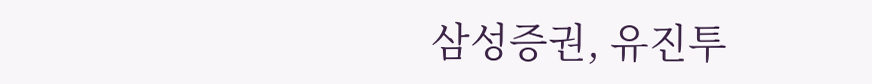삼성증권, 유진투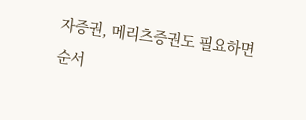자증권, 메리츠증권도 필요하면 순서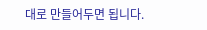대로 만들어두면 됩니다.